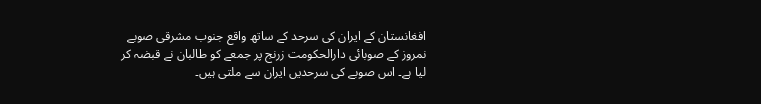افغانستان کے ایران کی سرحد کے ساتھ واقع جنوب مشرقی صوبے نمروز کے صوبائی دارالحکومت زرنج پر جمعے کو طالبان نے قبضہ کر لیا ہے۔ اس صوبے کی سرحدیں ایران سے ملتی ہیں۔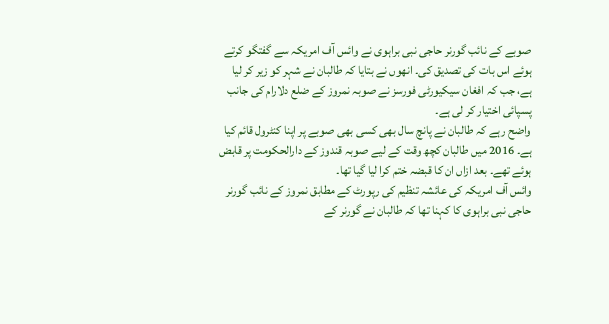صوبے کے نائب گورنر حاجی نبی براہوی نے وائس آف امریکہ سے گفتگو کرتے ہوئے اس بات کی تصدیق کی۔ انھوں نے بتایا کہ طالبان نے شہر کو زیر کر لیا ہے، جب کہ افغان سیکیورٹی فورسز نے صوبہ نمروز کے ضلع دلارام کی جانب پسپائی اختیار کر لی ہے۔
واضح رہے کہ طالبان نے پانچ سال بھی کسی بھی صوبے پر اپنا کنٹرول قائم کیا ہے۔ 2016 میں طالبان کچھ وقت کے لیے صوبہ قندوز کے دارالحکومت پر قابض ہوئے تھے۔ بعد ازاں ان کا قبضہ ختم کرا لیا گیا تھا۔
وائس آف امریکہ کی عائشہ تنظیم کی رپورٹ کے مطابق نمروز کے نائب گورنر حاجی نبی براہوی کا کہنا تھا کہ طالبان نے گورنر کے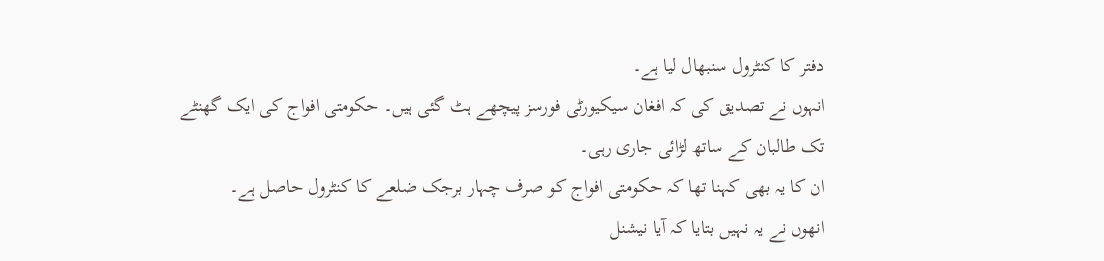دفتر کا کنٹرول سنبھال لیا ہے۔
انہوں نے تصدیق کی کہ افغان سیکیورٹی فورسز پیچھے ہٹ گئی ہیں۔ حکومتی افواج کی ایک گھنٹے تک طالبان کے ساتھ لڑائی جاری رہی۔
ان کا یہ بھی کہنا تھا کہ حکومتی افواج کو صرف چہار برجک ضلعے کا کنٹرول حاصل ہے۔
انھوں نے یہ نہیں بتایا کہ آیا نیشنل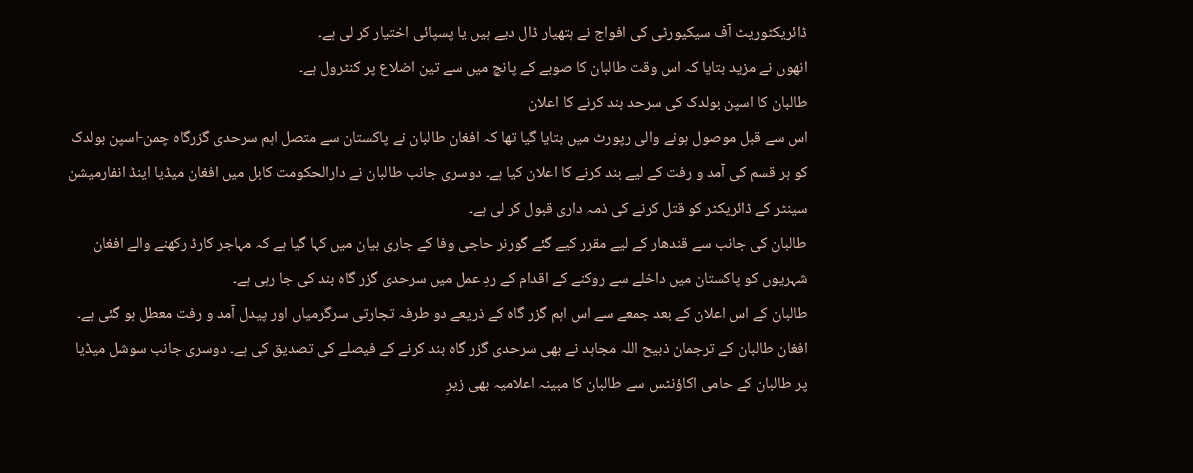ڈائریکٹوریٹ آف سیکیورٹی کی افواج نے ہتھیار ڈال دیے ہیں یا پسپائی اختیار کر لی ہے۔
انھوں نے مزید بتایا کہ اس وقت طالبان کا صوبے کے پانچ میں سے تین اضلاع پر کنٹرول ہے۔
طالبان کا اسپن بولدک کی سرحد بند کرنے کا اعلان
اس سے قبل موصول ہونے والی رپورٹ میں بتایا گیا تھا کہ افغان طالبان نے پاکستان سے متصل اہم سرحدی گزرگاہ چمن-اسپن بولدک کو ہر قسم کی آمد و رفت کے لیے بند کرنے کا اعلان کیا ہے۔ دوسری جانب طالبان نے دارالحکومت کابل میں افغان میڈیا اینڈ انفارمیشن سینٹر کے ڈائریکٹر کو قتل کرنے کی ذمہ داری قبول کر لی ہے۔
طالبان کی جانب سے قندھار کے لیے مقرر کیے گئے گورنر حاجی وفا کے جاری بیان میں کہا گیا ہے کہ مہاجر کارڈ رکھنے والے افغان شہریوں کو پاکستان میں داخلے سے روکنے کے اقدام کے ردِ عمل میں سرحدی گزر گاہ بند کی جا رہی ہے۔
طالبان کے اس اعلان کے بعد جمعے سے اس اہم گزر گاہ کے ذریعے دو طرفہ تجارتی سرگرمیاں اور پیدل آمد و رفت معطل ہو گئی ہے۔
افغان طالبان کے ترجمان ذبیح اللہ مجاہد نے بھی سرحدی گزر گاہ بند کرنے کے فیصلے کی تصدیق کی ہے۔ دوسری جانب سوشل میڈیا پر طالبان کے حامی اکاؤنٹس سے طالبان کا مبینہ اعلامیہ بھی زیرِ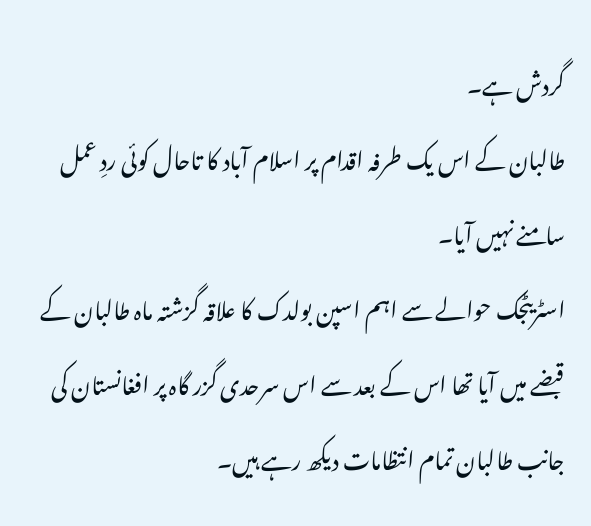گردش ہے۔
طالبان کے اس یک طرفہ اقدام پر اسلام آباد کا تاحال کوئی ردِ عمل سامنے نہیں آیا۔
اسٹریٹجک حوالے سے اہم اسپن بولدک کا علاقہ گزشتہ ماہ طالبان کے قبضے میں آیا تھا اس کے بعد سے اس سرحدی گزر گاہ پر افغانستان کی جانب طالبان تمام انتظامات دیکھ رہے ہیں۔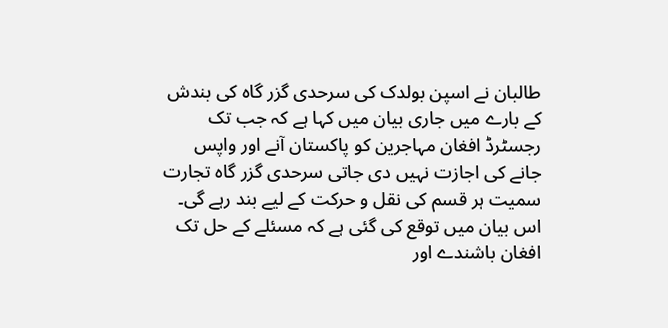طالبان نے اسپن بولدک کی سرحدی گزر گاہ کی بندش کے بارے میں جاری بیان میں کہا ہے کہ جب تک رجسٹرڈ افغان مہاجرین کو پاکستان آنے اور واپس جانے کی اجازت نہیں دی جاتی سرحدی گزر گاہ تجارت سمیت ہر قسم کی نقل و حرکت کے لیے بند رہے گی۔
اس بیان میں توقع کی گئی ہے کہ مسئلے کے حل تک افغان باشندے اور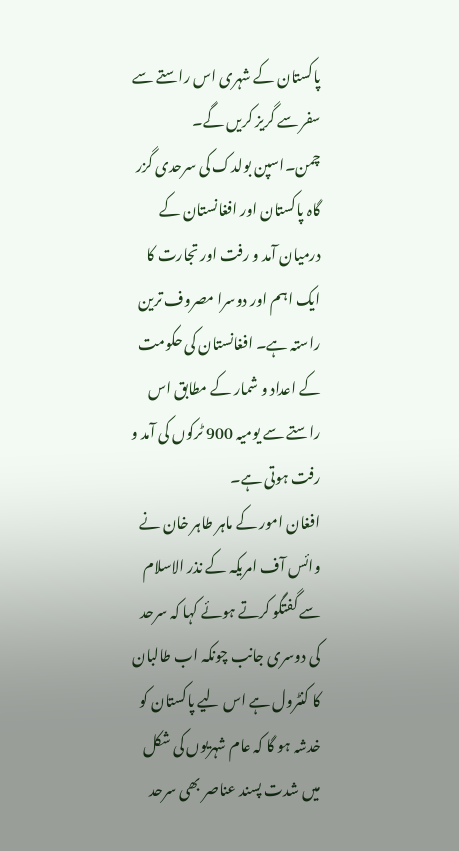پاکستان کے شہری اس راستے سے سفر سے گریز کریں گے۔
چمن۔اسپن بولدک کی سرحدی گزر گاہ پاکستان اور افغانستان کے درمیان آمد و رفت اور تجارت کا ایک اہم اور دوسرا مصروف ترین راستہ ہے۔ افغانستان کی حکومت کے اعداد و شمار کے مطابق اس راستے سے یومیہ 900 ٹرکوں کی آمد و رفت ہوتی ہے۔
افغان امور کے ماہر طاہر خان نے وائس آف امریکہ کے نذر الاسلام سے گفتگو کرتے ہوئے کہا کہ سرحد کی دوسری جانب چونکہ اب طالبان کا کنٹرول ہے اس لیے پاکستان کو خدشہ ہو گا کہ عام شہریوں کی شکل میں شدت پسند عناصر بھی سرحد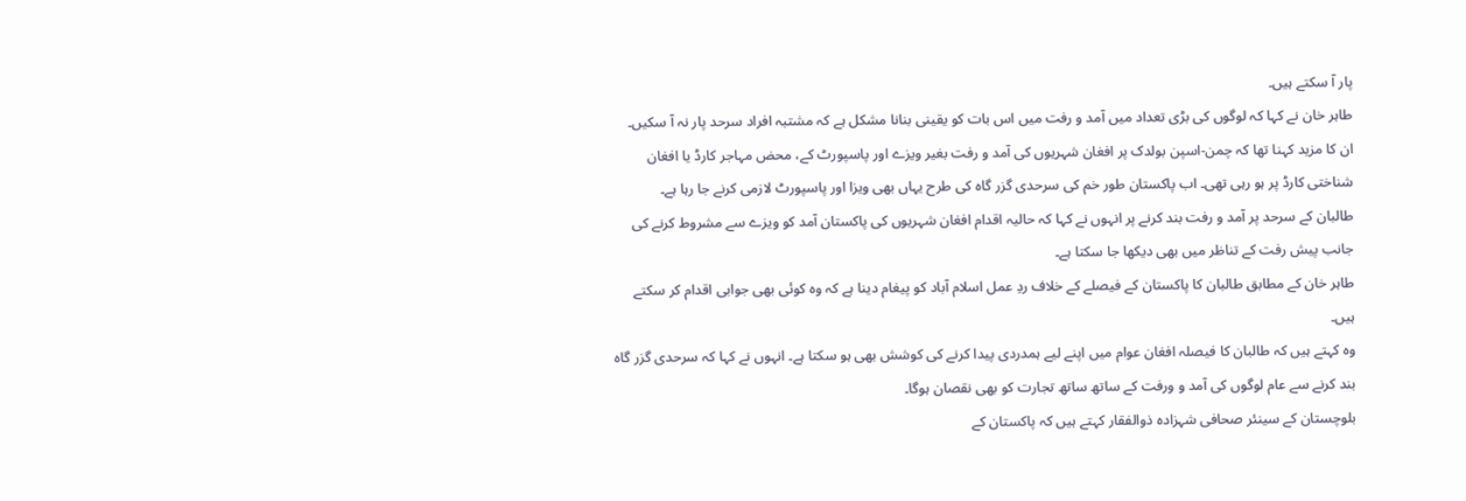پار آ سکتے ہیں۔
طاہر خان نے کہا کہ لوگوں کی بڑی تعداد میں آمد و رفت میں اس بات کو یقینی بنانا مشکل ہے کہ مشتبہ افراد سرحد پار نہ آ سکیں۔
ان کا مزید کہنا تھا کہ چمن-اسپن بولدک پر افغان شہریوں کی آمد و رفت بغیر ویزے اور پاسپورٹ کے، محض مہاجر کارڈ یا افغان شناختی کارڈ پر ہو رہی تھی۔ اب پاکستان طور خم کی سرحدی گزر گاہ کی طرح یہاں بھی ویزا اور پاسپورٹ لازمی کرنے جا رہا ہے۔
طالبان کے سرحد پر آمد و رفت بند کرنے پر انہوں نے کہا کہ حالیہ اقدام افغان شہریوں کی پاکستان آمد کو ویزے سے مشروط کرنے کی جانب پیش رفت کے تناظر میں بھی دیکھا جا سکتا ہے۔
طاہر خان کے مطابق طالبان کا پاکستان کے فیصلے کے خلاف ردِ عمل اسلام آباد کو پیغام دینا ہے کہ وہ کوئی بھی جوابی اقدام کر سکتے ہیں۔
وہ کہتے ہیں کہ طالبان کا فیصلہ افغان عوام میں اپنے لیے ہمدردی پیدا کرنے کی کوشش بھی ہو سکتا ہے۔ انہوں نے کہا کہ سرحدی گزر گاہ بند کرنے سے عام لوگوں کی آمد و ورفت کے ساتھ ساتھ تجارت کو بھی نقصان ہوگا۔
بلوچستان کے سینئر صحافی شہزادہ ذوالفقار کہتے ہیں کہ پاکستان کے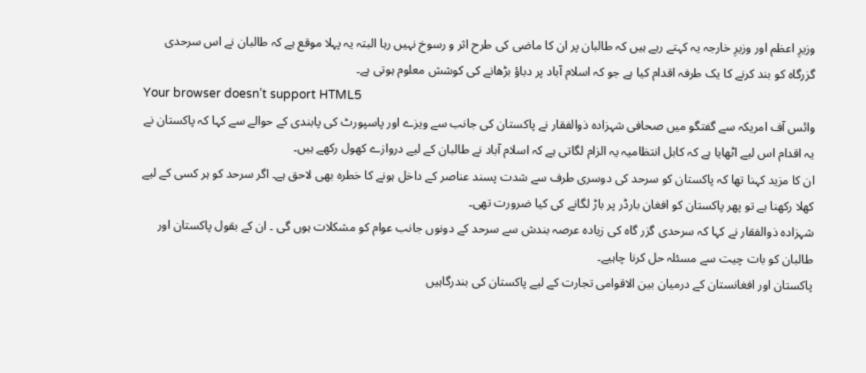وزیرِ اعظم اور وزیرِ خارجہ یہ کہتے رہے ہیں کہ طالبان پر ان کا ماضی کی طرح اثر و رسوخ نہیں رہا البتہ یہ پہلا موقع ہے کہ طالبان نے اس سرحدی گزرگاہ کو بند کرنے کا یک طرفہ اقدام کیا ہے جو کہ اسلام آباد پر دباؤ بڑھانے کی کوشش معلوم ہوتی ہے۔
Your browser doesn’t support HTML5
وائس آف امریکہ سے گفتگو میں صحافی شہزادہ ذوالفقار نے پاکستان کی جانب سے ویزے اور پاسپورٹ کی پابندی کے حوالے سے کہا کہ پاکستان نے یہ اقدام اس لیے اٹھایا ہے کہ کابل انتظامیہ یہ الزام لگاتی ہے کہ اسلام آباد نے طالبان کے لیے دروازے کھول رکھے ہیں۔
ان کا مزید کہنا تھا کہ پاکستان کو سرحد کی دوسری طرف سے شدت پسند عناصر کے داخل ہونے کا خطرہ بھی لاحق ہے۔ اگر سرحد کو ہر کسی کے لیے کھلا رکھنا ہے تو پھر پاکستان کو افغان بارڈر پر باڑ لگانے کی کیا ضرورت تھی۔
شہزادہ ذوالفقار نے کہا کہ سرحدی گزر گاہ کی زیادہ عرصہ بندش سے سرحد کے دونوں جانب عوام کو مشکلات ہوں گی ۔ ان کے بقول پاکستان اور طالبان کو بات چیت سے مسئلہ حل کرنا چاہیے۔
پاکستان اور افغانستان کے درمیان بین الاقوامی تجارت کے لیے پاکستان کی بندرگاہیں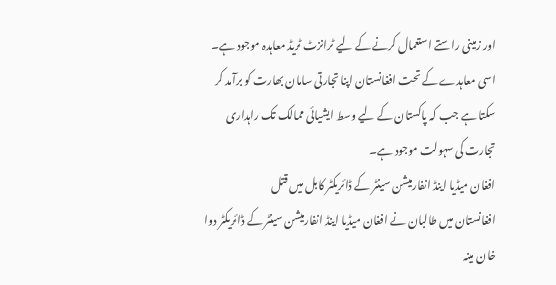اور زمینی راستے استعمال کرنے کے لیے ٹرانزٹ ٹریڈ معاہدہ موجود ہے۔
اسی معاہدے کے تحت افغانستان اپنا تجارتی سامان بھارت کو برآمد کر سکتا ہے جب کہ پاکستان کے لیے وسط ایشیائی ممالک تک راہداری تجارت کی سہولت موجود ہے۔
افغان میڈیا اینڈ انفارمیشن سینٹر کے ڈائریکٹر کابل میں قتل
افغانستان میں طالبان نے افغان میڈیا اینڈ انفارمیشن سینٹر کے ڈائریکٹر دوا خان مینہ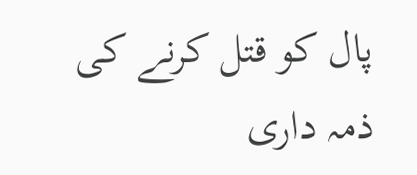پال کو قتل کرنے کی ذمہ داری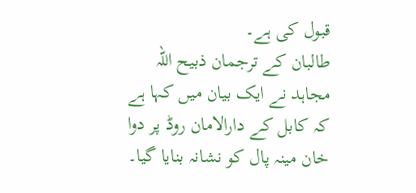قبول کی ہے۔
طالبان کے ترجمان ذبیح اللہ مجاہد نے ایک بیان میں کہا ہے کہ کابل کے دارالامان روڈ پر دوا خان مینہ پال کو نشانہ بنایا گیا۔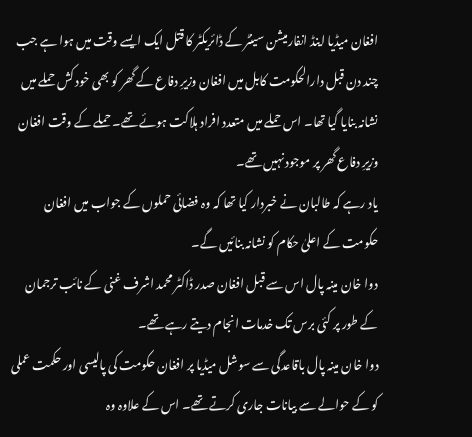افغان میڈیا اینڈ انفارمیشن سینٹر کے ڈائریکٹر کا قتل ایک ایسے وقت میں ہوا ہے جب چند دن قبل دارالحکومت کابل میں افغان وزیرِ دفاع کے گھر کو بھی خود کش حملے میں نشانہ بنایا گیا تھا۔ اس حملے میں متعدد افراد ہلاکت ہوئے تھے۔ حملے کے وقت افغان وزیرِ دفاع گھر پر موجود نہیں تھے۔
یاد رہے کہ طالبان نے خبردار کیا تھا کہ وہ فضائی حملوں کے جواب میں افغان حکومت کے اعلیٰ حکام کو نشانہ بنائیں گے۔
دوا خان مینہ پال اس سے قبل افغان صدر ڈاکٹر محمد اشرف غنی کے نائب ترجمان کے طور پر کئی برس تک خدمات انجام دیتے رہے تھے۔
دوا خان مینہ پال باقاعدگی سے سوشل میڈیا پر افغان حکومت کی پالیسی اور حکمت عملی کو کے حوالے سے بیانات جاری کرتے تھے۔ اس کے علاوہ وہ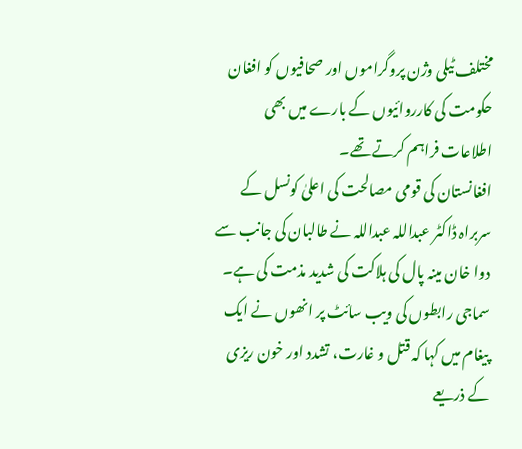مختلف ٹیلی وژن پروگراموں اور صحافیوں کو افغان حکومت کی کارروائیوں کے بارے میں بھی اطلاعات فراہم کرتے تھے۔
افغانستان کی قومی مصالحت کی اعلیٰ کونسل کے سربراہ ڈاکٹر عبداللہ عبداللہ نے طالبان کی جانب سے دوا خان مینہ پال کی ہلاکت کی شدید مذمت کی ہے۔ سماجی رابطوں کی ویب سائٹ پر انھوں نے ایک پیغام میں کہا کہ قتل و غارت، تشدد اور خون ریزی کے ذریعے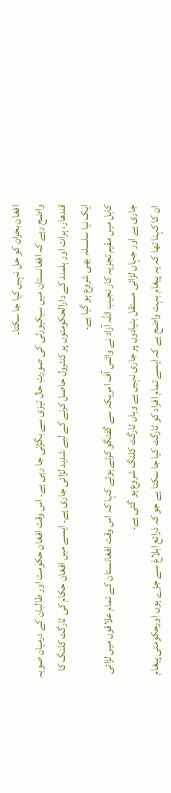افغان بحران کو حل نہیں کیا جا سکتا۔
واضح رہے کہ افغانستان میں سیکیورٹی کی صورتِ حال تیزی سے بگڑتی جا رہی ہے۔ اس وقت افغان حکومت اور طالبان کے درمیان صوبہ قندھار، ہرات اور ہلمند کے دارالحکومتوں پر کنٹرول حاصل کرنے کے لیے شدید لڑائی جاری ہے۔ ایسے میں افغان حکام کی ٹارگٹ کلنگ کا ایک نیا سلسلہ بھی شروع ہو گیا ہے۔
کابل میں مقیم تجزیہ کار نجیب اللہ آزاد نے وائس آف امریکہ سے گفتگو کرتے ہوئے کہا کہ اس وقت افغانستان کے تمام علاقوں میں لڑائی جاری ہے اور جہاں لڑائی مستقل بنیادوں پر جاری نہیں ہے وہاں ٹارگٹ کلنگ شروع ہو گئی ہے۔
ان کا کہنا تھا کہ یہ پیغام بہت واضح ہے کہ ایسے تمام افراد کو ٹارگٹ کیا جا سکتا ہے جو کہ ذرائع ابلاغ سے جڑے ہوں اورحکومتی پیغام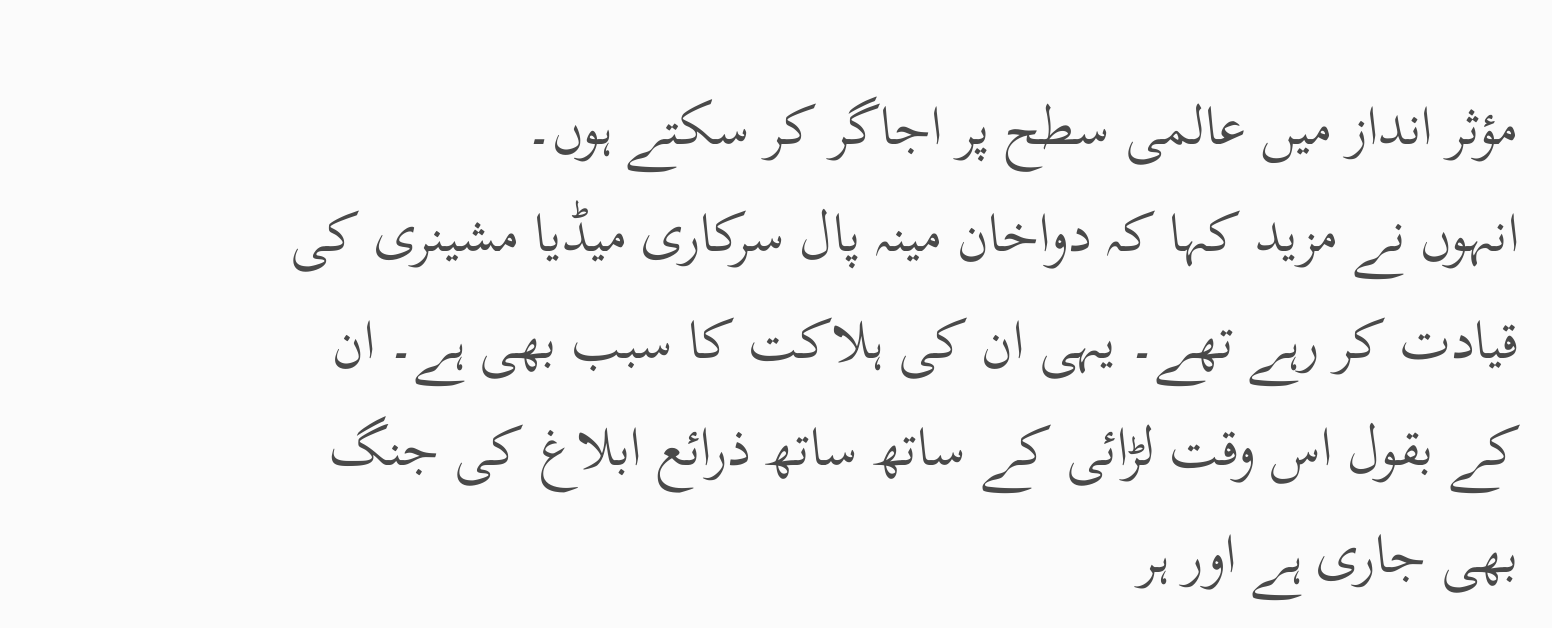مؤثر انداز میں عالمی سطح پر اجاگر کر سکتے ہوں۔
انہوں نے مزید کہا کہ دواخان مینہ پال سرکاری میڈیا مشینری کی قیادت کر رہے تھے۔ یہی ان کی ہلاکت کا سبب بھی ہے۔ ان کے بقول اس وقت لڑائی کے ساتھ ساتھ ذرائع ابلاغ کی جنگ بھی جاری ہے اور ہر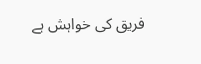فریق کی خواہش ہے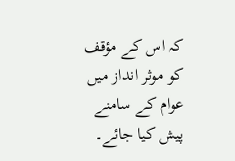کہ اس کے مؤقف کو موثر انداز میں عوام کے سامنے پیش کیا جائے۔